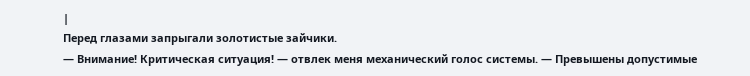|
Перед глазами запрыгали золотистые зайчики.
— Внимание! Критическая ситуация! — отвлек меня механический голос системы. — Превышены допустимые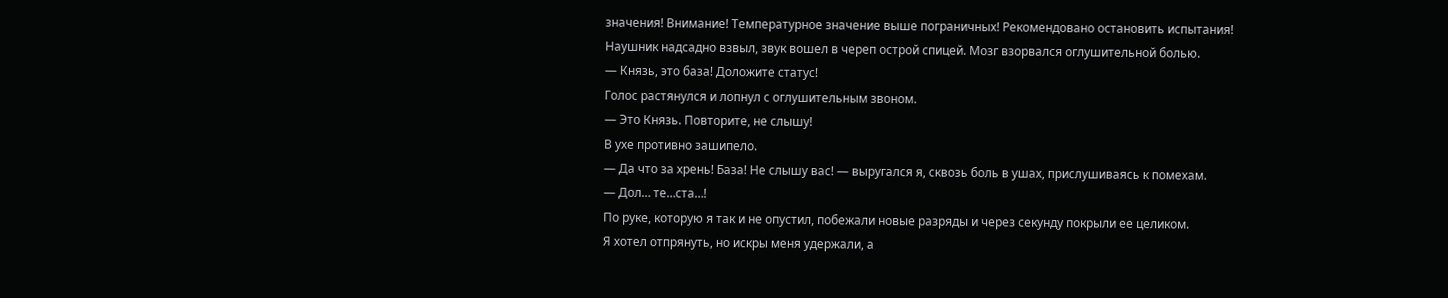значения! Внимание! Температурное значение выше пограничных! Рекомендовано остановить испытания!
Наушник надсадно взвыл, звук вошел в череп острой спицей. Мозг взорвался оглушительной болью.
— Князь, это база! Доложите статус!
Голос растянулся и лопнул с оглушительным звоном.
— Это Князь. Повторите, не слышу!
В ухе противно зашипело.
— Да что за хрень! База! Не слышу вас! — выругался я, сквозь боль в ушах, прислушиваясь к помехам.
— Дол… те…ста…!
По руке, которую я так и не опустил, побежали новые разряды и через секунду покрыли ее целиком.
Я хотел отпрянуть, но искры меня удержали, а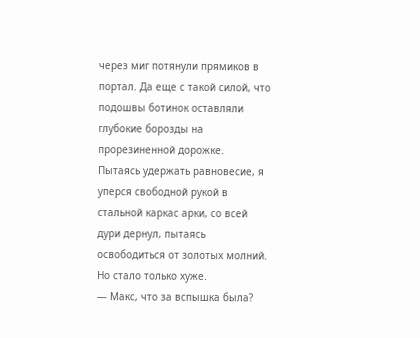через миг потянули прямиков в портал. Да еще с такой силой, что подошвы ботинок оставляли глубокие борозды на прорезиненной дорожке.
Пытаясь удержать равновесие, я уперся свободной рукой в стальной каркас арки, со всей дури дернул, пытаясь освободиться от золотых молний. Но стало только хуже.
— Макс, что за вспышка была?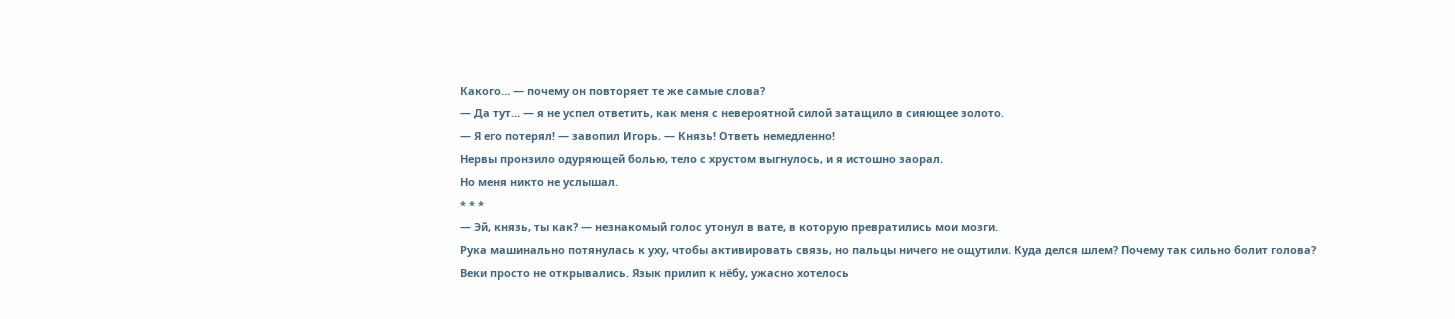Какого… — почему он повторяет те же самые слова?
— Да тут… — я не успел ответить, как меня с невероятной силой затащило в сияющее золото.
— Я его потерял! — завопил Игорь. — Князь! Ответь немедленно!
Нервы пронзило одуряющей болью, тело с хрустом выгнулось, и я истошно заорал.
Но меня никто не услышал.
* * *
— Эй, князь, ты как? — незнакомый голос утонул в вате, в которую превратились мои мозги.
Рука машинально потянулась к уху, чтобы активировать связь, но пальцы ничего не ощутили. Куда делся шлем? Почему так сильно болит голова?
Веки просто не открывались. Язык прилип к нёбу, ужасно хотелось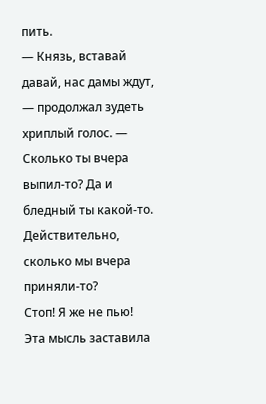пить.
— Князь, вставай давай, нас дамы ждут, — продолжал зудеть хриплый голос. — Сколько ты вчера выпил-то? Да и бледный ты какой-то.
Действительно, сколько мы вчера приняли-то?
Стоп! Я же не пью!
Эта мысль заставила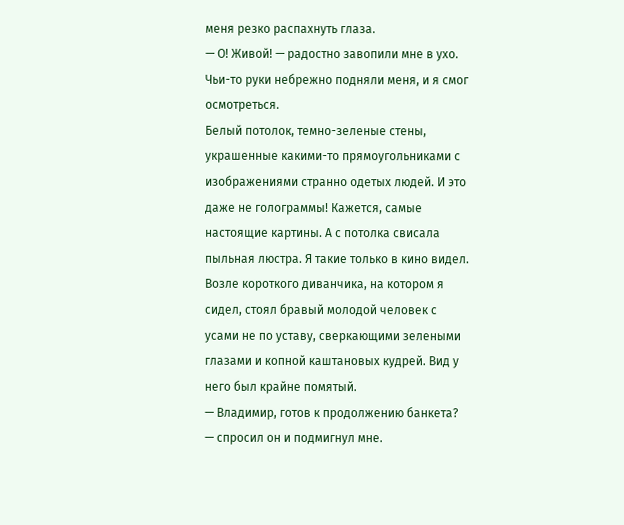меня резко распахнуть глаза.
— О! Живой! — радостно завопили мне в ухо.
Чьи-то руки небрежно подняли меня, и я смог осмотреться.
Белый потолок, темно-зеленые стены, украшенные какими-то прямоугольниками с изображениями странно одетых людей. И это даже не голограммы! Кажется, самые настоящие картины. А с потолка свисала пыльная люстра. Я такие только в кино видел.
Возле короткого диванчика, на котором я сидел, стоял бравый молодой человек с усами не по уставу, сверкающими зелеными глазами и копной каштановых кудрей. Вид у него был крайне помятый.
— Владимир, готов к продолжению банкета? — спросил он и подмигнул мне.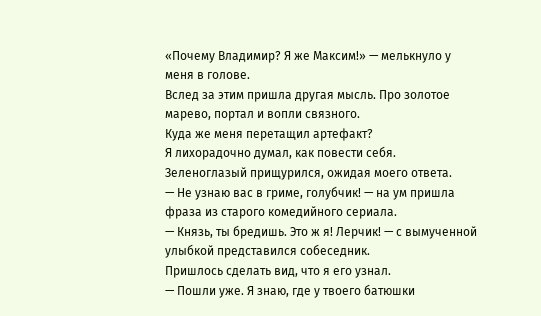«Почему Владимир? Я же Максим!» — мелькнуло у меня в голове.
Вслед за этим пришла другая мысль. Про золотое марево, портал и вопли связного.
Куда же меня перетащил артефакт?
Я лихорадочно думал, как повести себя. Зеленоглазый прищурился, ожидая моего ответа.
— Не узнаю вас в гриме, голубчик! — на ум пришла фраза из старого комедийного сериала.
— Князь, ты бредишь. Это ж я! Лерчик! — с вымученной улыбкой представился собеседник.
Пришлось сделать вид, что я его узнал.
— Пошли уже. Я знаю, где у твоего батюшки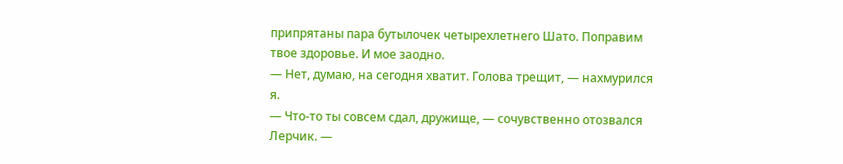припрятаны пара бутылочек четырехлетнего Шато. Поправим твое здоровье. И мое заодно.
— Нет, думаю, на сегодня хватит. Голова трещит, — нахмурился я.
— Что-то ты совсем сдал, дружище, — сочувственно отозвался Лерчик. —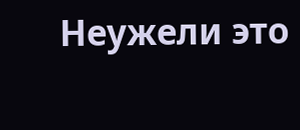Неужели это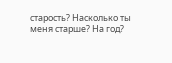старость? Насколько ты меня старше? На год?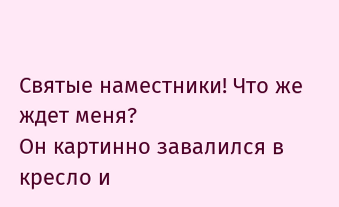Святые наместники! Что же ждет меня?
Он картинно завалился в кресло и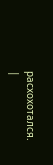расхохотался. |